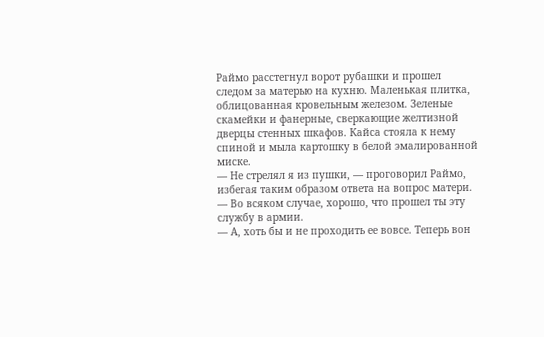Раймо расстегнул ворот рубашки и прошел следом за матерью на кухню. Маленькая плитка, облицованная кровельным железом. Зеленые скамейки и фанерные, сверкающие желтизной дверцы стенных шкафов. Кайса стояла к нему спиной и мыла картошку в белой эмалированной миске.
— Не стрелял я из пушки, — проговорил Раймо, избегая таким образом ответа на вопрос матери.
— Во всяком случае, хорошо, что прошел ты эту службу в армии.
— А, хоть бы и не проходить ее вовсе. Теперь вон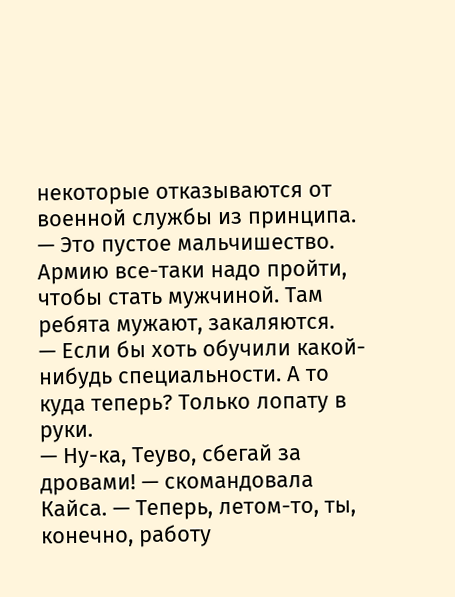некоторые отказываются от военной службы из принципа.
— Это пустое мальчишество. Армию все-таки надо пройти, чтобы стать мужчиной. Там ребята мужают, закаляются.
— Если бы хоть обучили какой-нибудь специальности. А то куда теперь? Только лопату в руки.
— Ну-ка, Теуво, сбегай за дровами! — скомандовала Кайса. — Теперь, летом-то, ты, конечно, работу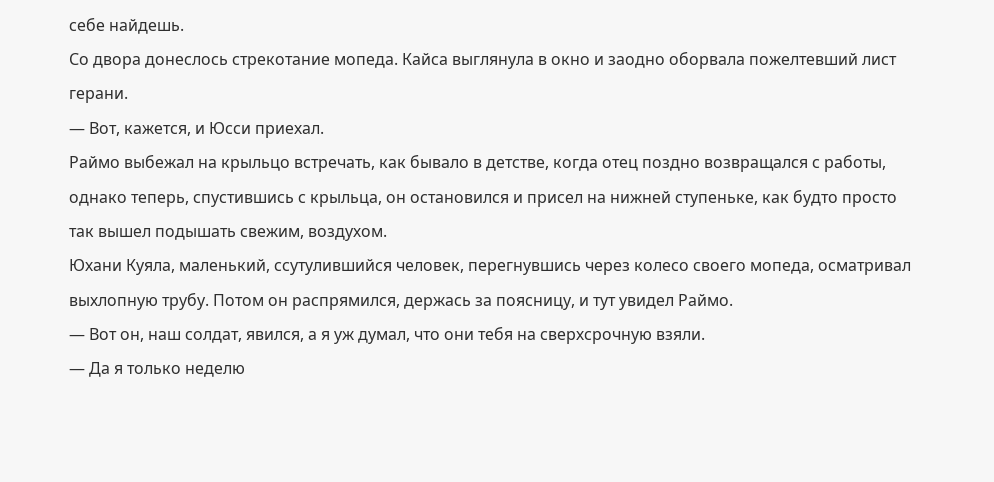себе найдешь.
Со двора донеслось стрекотание мопеда. Кайса выглянула в окно и заодно оборвала пожелтевший лист герани.
— Вот, кажется, и Юсси приехал.
Раймо выбежал на крыльцо встречать, как бывало в детстве, когда отец поздно возвращался с работы, однако теперь, спустившись с крыльца, он остановился и присел на нижней ступеньке, как будто просто так вышел подышать свежим, воздухом.
Юхани Куяла, маленький, ссутулившийся человек, перегнувшись через колесо своего мопеда, осматривал выхлопную трубу. Потом он распрямился, держась за поясницу, и тут увидел Раймо.
— Вот он, наш солдат, явился, а я уж думал, что они тебя на сверхсрочную взяли.
— Да я только неделю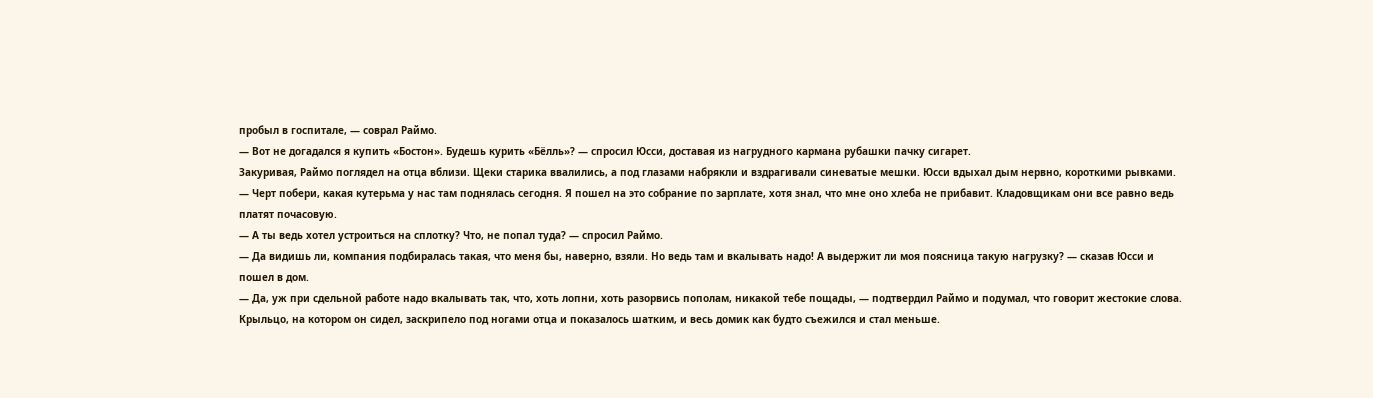пробыл в госпитале, — соврал Раймо.
— Вот не догадался я купить «Бостон». Будешь курить «Бёлль»? — спросил Юсси, доставая из нагрудного кармана рубашки пачку сигарет.
Закуривая, Раймо поглядел на отца вблизи. Щеки старика ввалились, а под глазами набрякли и вздрагивали синеватые мешки. Юсси вдыхал дым нервно, короткими рывками.
— Черт побери, какая кутерьма у нас там поднялась сегодня. Я пошел на это собрание по зарплате, хотя знал, что мне оно хлеба не прибавит. Кладовщикам они все равно ведь платят почасовую.
— А ты ведь хотел устроиться на сплотку? Что, не попал туда? — спросил Раймо.
— Да видишь ли, компания подбиралась такая, что меня бы, наверно, взяли. Но ведь там и вкалывать надо! А выдержит ли моя поясница такую нагрузку? — сказав Юсси и пошел в дом.
— Да, уж при сдельной работе надо вкалывать так, что, хоть лопни, хоть разорвись пополам, никакой тебе пощады, — подтвердил Раймо и подумал, что говорит жестокие слова. Крыльцо, на котором он сидел, заскрипело под ногами отца и показалось шатким, и весь домик как будто съежился и стал меньше.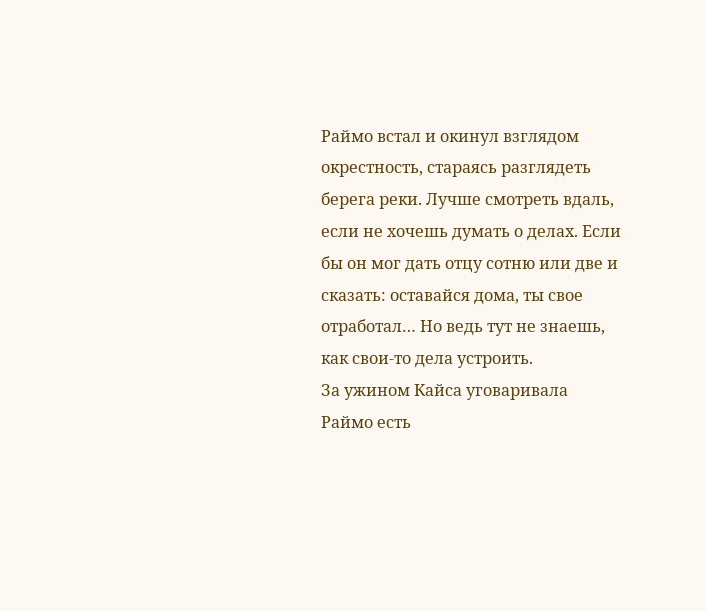Раймо встал и окинул взглядом окрестность, стараясь разглядеть берега реки. Лучше смотреть вдаль, если не хочешь думать о делах. Если бы он мог дать отцу сотню или две и сказать: оставайся дома, ты свое отработал… Но ведь тут не знаешь, как свои-то дела устроить.
За ужином Кайса уговаривала Раймо есть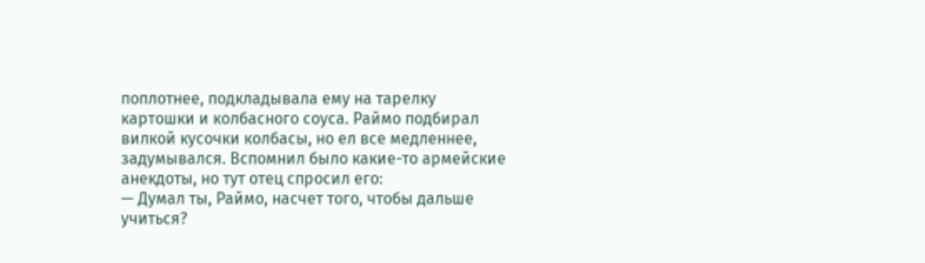поплотнее, подкладывала ему на тарелку картошки и колбасного соуса. Раймо подбирал вилкой кусочки колбасы, но ел все медленнее, задумывался. Вспомнил было какие-то армейские анекдоты, но тут отец спросил его:
— Думал ты, Раймо, насчет того, чтобы дальше учиться?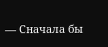— Сначала бы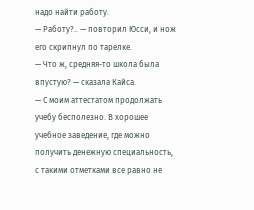надо найти работу.
— Работу?.. — повторил Юсси, и нож его скрипнул по тарелке.
— Что ж, средняя-то школа была впустую? — сказала Кайса.
— С моим аттестатом продолжать учебу бесполезно. В хорошее учебное заведение, где можно получить денежную специальность, с такими отметками все равно не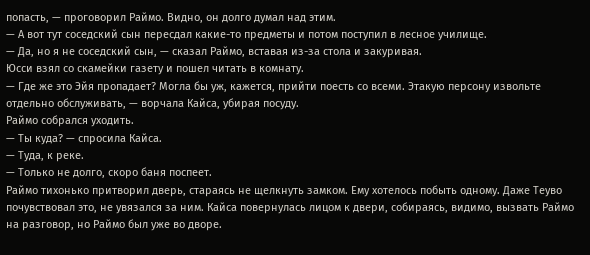попасть, — проговорил Раймо. Видно, он долго думал над этим.
— А вот тут соседский сын пересдал какие-то предметы и потом поступил в лесное училище.
— Да, но я не соседский сын, — сказал Раймо, вставая из-за стола и закуривая.
Юсси взял со скамейки газету и пошел читать в комнату.
— Где же это Эйя пропадает? Могла бы уж, кажется, прийти поесть со всеми. Этакую персону извольте отдельно обслуживать, — ворчала Кайса, убирая посуду.
Раймо собрался уходить.
— Ты куда? — спросила Кайса.
— Туда, к реке.
— Только не долго, скоро баня поспеет.
Раймо тихонько притворил дверь, стараясь не щелкнуть замком. Ему хотелось побыть одному. Даже Теуво почувствовал это, не увязался за ним. Кайса повернулась лицом к двери, собираясь, видимо, вызвать Раймо на разговор, но Раймо был уже во дворе.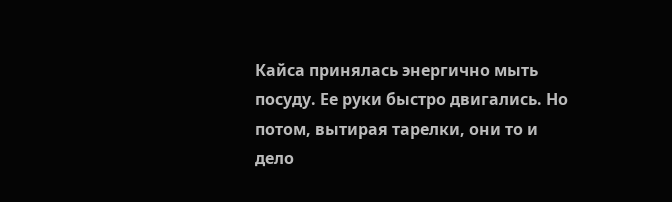Кайса принялась энергично мыть посуду. Ее руки быстро двигались. Но потом, вытирая тарелки, они то и дело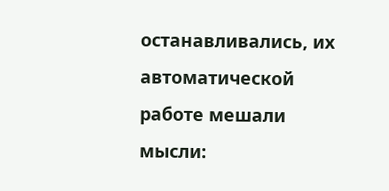останавливались, их автоматической работе мешали мысли: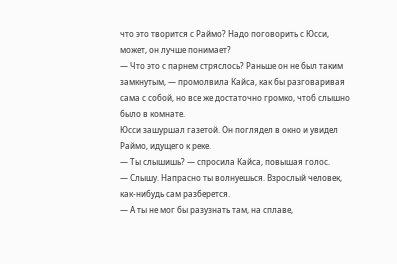что это творится с Раймо? Надо поговорить с Юсси, может, он лучше понимает?
— Что это с парнем стряслось? Раньше он не был таким замкнутым, — промолвила Кайса, как бы разговаривая сама с собой, но все же достаточно громко, чтоб слышно было в комнате.
Юсси зашуршал газетой. Он поглядел в окно и увидел Раймо, идущего к реке.
— Ты слышишь? — спросила Кайса, повышая голос.
— Слышу. Напрасно ты волнуешься. Взрослый человек, как-нибудь сам разберется.
— А ты не мог бы разузнать там, на сплаве,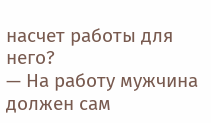насчет работы для него?
— На работу мужчина должен сам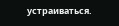устраиваться.